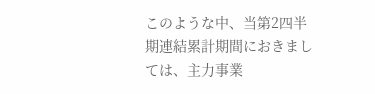このような中、当第2四半期連結累計期間におきましては、主力事業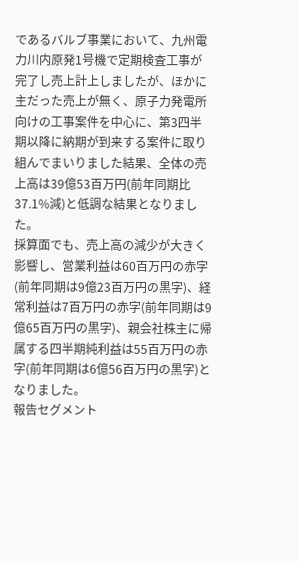であるバルブ事業において、九州電力川内原発1号機で定期検査工事が完了し売上計上しましたが、ほかに主だった売上が無く、原子力発電所向けの工事案件を中心に、第3四半期以降に納期が到来する案件に取り組んでまいりました結果、全体の売上高は39億53百万円(前年同期比37.1%減)と低調な結果となりました。
採算面でも、売上高の減少が大きく影響し、営業利益は60百万円の赤字(前年同期は9億23百万円の黒字)、経常利益は7百万円の赤字(前年同期は9億65百万円の黒字)、親会社株主に帰属する四半期純利益は55百万円の赤字(前年同期は6億56百万円の黒字)となりました。
報告セグメント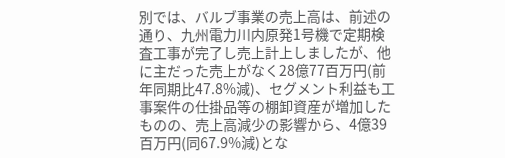別では、バルブ事業の売上高は、前述の通り、九州電力川内原発1号機で定期検査工事が完了し売上計上しましたが、他に主だった売上がなく28億77百万円(前年同期比47.8%減)、セグメント利益も工事案件の仕掛品等の棚卸資産が増加したものの、売上高減少の影響から、4億39百万円(同67.9%減)とな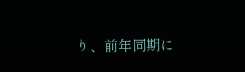り、前年同期に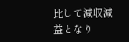比して減収減益となり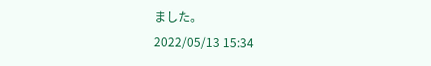ました。
2022/05/13 15:34